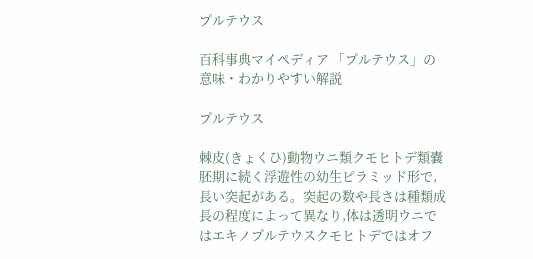プルテウス

百科事典マイペディア 「プルテウス」の意味・わかりやすい解説

プルテウス

棘皮(きょくひ)動物ウニ類クモヒトデ類嚢胚期に続く浮遊性の幼生ピラミッド形で,長い突起がある。突起の数や長さは種類成長の程度によって異なり,体は透明ウニではエキノプルテウスクモヒトデではオフ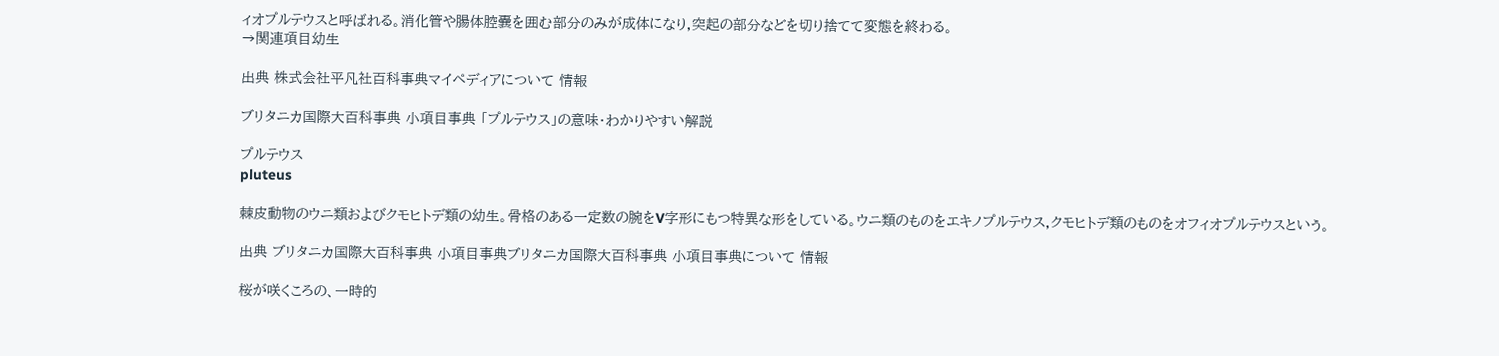ィオプルテウスと呼ばれる。消化管や腸体腔嚢を囲む部分のみが成体になり,突起の部分などを切り捨てて変態を終わる。
→関連項目幼生

出典 株式会社平凡社百科事典マイペディアについて 情報

ブリタニカ国際大百科事典 小項目事典 「プルテウス」の意味・わかりやすい解説

プルテウス
pluteus

棘皮動物のウニ類およびクモヒトデ類の幼生。骨格のある一定数の腕をV字形にもつ特異な形をしている。ウニ類のものをエキノプルテウス,クモヒトデ類のものをオフィオプルテウスという。

出典 ブリタニカ国際大百科事典 小項目事典ブリタニカ国際大百科事典 小項目事典について 情報

桜が咲くころの、一時的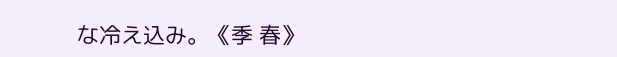な冷え込み。《季 春》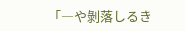「―や剝落しるき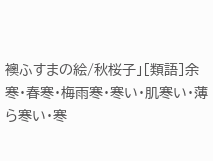襖ふすまの絵/秋桜子」[類語]余寒・春寒・梅雨寒・寒い・肌寒い・薄ら寒い・寒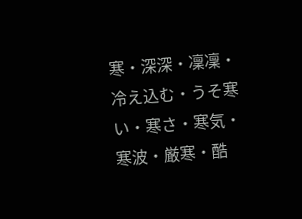寒・深深・凜凜・冷え込む・うそ寒い・寒さ・寒気・寒波・厳寒・酷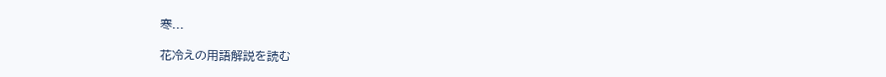寒...

花冷えの用語解説を読む